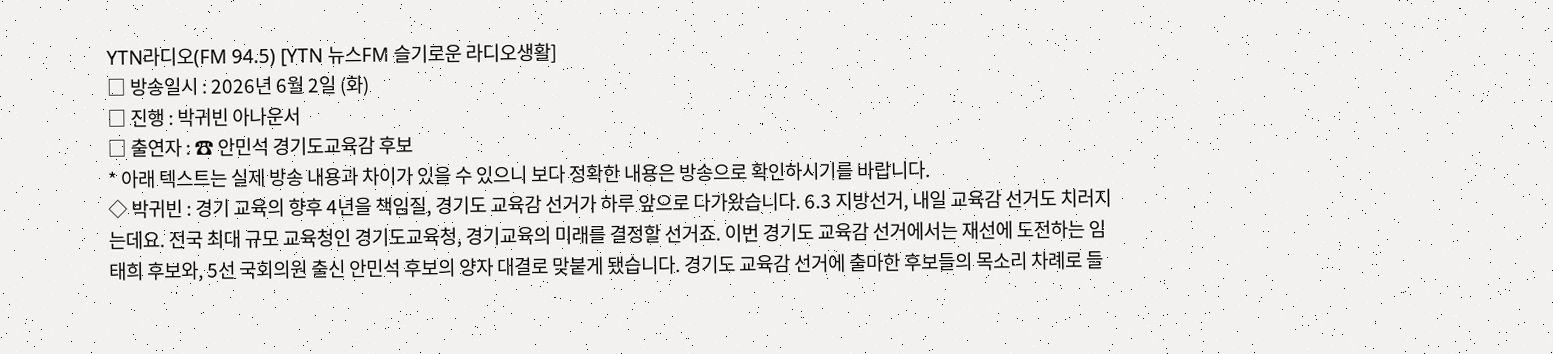YTN라디오(FM 94.5) [YTN 뉴스FM 슬기로운 라디오생활]
□ 방송일시 : 2026년 6월 2일 (화)
□ 진행 : 박귀빈 아나운서
□ 출연자 : ☎ 안민석 경기도교육감 후보
* 아래 텍스트는 실제 방송 내용과 차이가 있을 수 있으니 보다 정확한 내용은 방송으로 확인하시기를 바랍니다.
◇ 박귀빈 : 경기 교육의 향후 4년을 책임질, 경기도 교육감 선거가 하루 앞으로 다가왔습니다. 6.3 지방선거, 내일 교육감 선거도 치러지는데요. 전국 최대 규모 교육청인 경기도교육청, 경기교육의 미래를 결정할 선거죠. 이번 경기도 교육감 선거에서는 재선에 도전하는 임태희 후보와, 5선 국회의원 출신 안민석 후보의 양자 대결로 맞붙게 됐습니다. 경기도 교육감 선거에 출마한 후보들의 목소리 차례로 들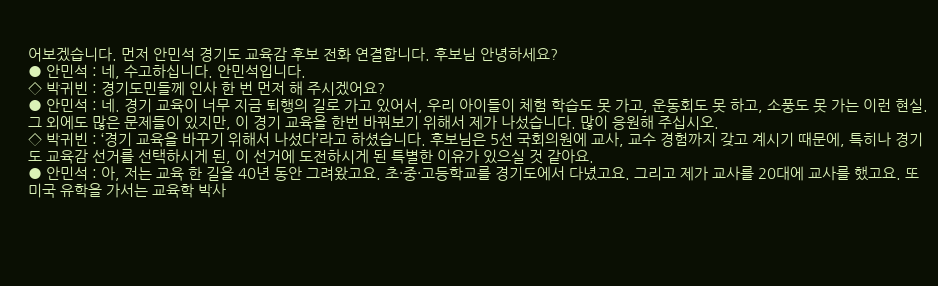어보겠습니다. 먼저 안민석 경기도 교육감 후보 전화 연결합니다. 후보님 안녕하세요?
● 안민석 : 네, 수고하십니다. 안민석입니다.
◇ 박귀빈 : 경기도민들께 인사 한 번 먼저 해 주시겠어요?
● 안민석 : 네. 경기 교육이 너무 지금 퇴행의 길로 가고 있어서, 우리 아이들이 체험 학습도 못 가고, 운동회도 못 하고, 소풍도 못 가는 이런 현실. 그 외에도 많은 문제들이 있지만, 이 경기 교육을 한번 바꿔보기 위해서 제가 나섰습니다. 많이 응원해 주십시오.
◇ 박귀빈 : ‘경기 교육을 바꾸기 위해서 나섰다’라고 하셨습니다. 후보님은 5선 국회의원에 교사, 교수 경험까지 갖고 계시기 때문에, 특히나 경기도 교육감 선거를 선택하시게 된, 이 선거에 도전하시게 된 특별한 이유가 있으실 것 같아요.
● 안민석 : 아, 저는 교육 한 길을 40년 동안 그려왔고요. 초·중·고등학교를 경기도에서 다녔고요. 그리고 제가 교사를 20대에 교사를 했고요. 또 미국 유학을 가서는 교육학 박사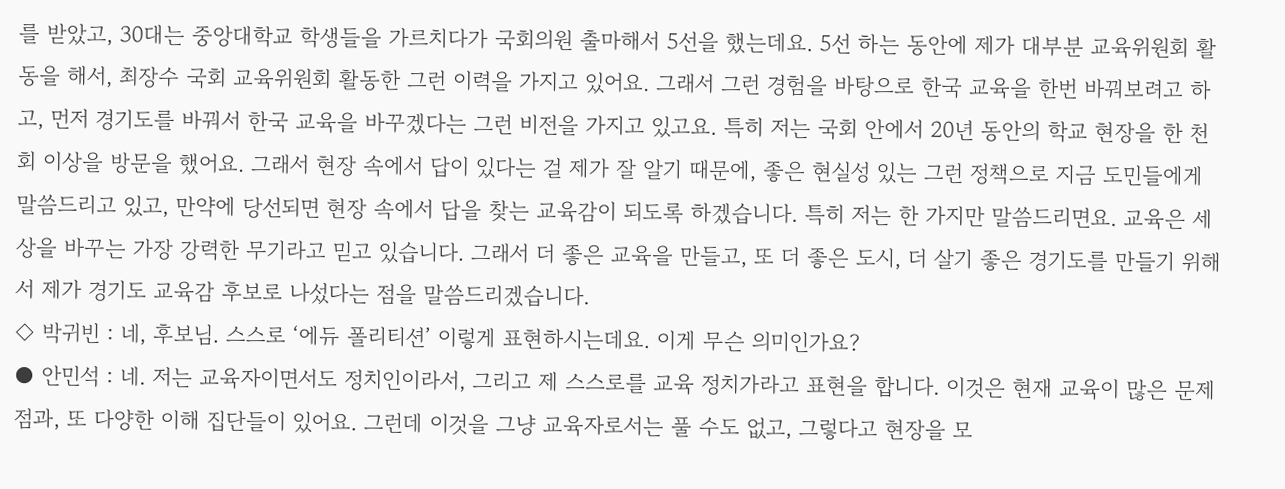를 받았고, 30대는 중앙대학교 학생들을 가르치다가 국회의원 출마해서 5선을 했는데요. 5선 하는 동안에 제가 대부분 교육위원회 활동을 해서, 최장수 국회 교육위원회 활동한 그런 이력을 가지고 있어요. 그래서 그런 경험을 바탕으로 한국 교육을 한번 바꿔보려고 하고, 먼저 경기도를 바꿔서 한국 교육을 바꾸겠다는 그런 비전을 가지고 있고요. 특히 저는 국회 안에서 20년 동안의 학교 현장을 한 천 회 이상을 방문을 했어요. 그래서 현장 속에서 답이 있다는 걸 제가 잘 알기 때문에, 좋은 현실성 있는 그런 정책으로 지금 도민들에게 말씀드리고 있고, 만약에 당선되면 현장 속에서 답을 찾는 교육감이 되도록 하겠습니다. 특히 저는 한 가지만 말씀드리면요. 교육은 세상을 바꾸는 가장 강력한 무기라고 믿고 있습니다. 그래서 더 좋은 교육을 만들고, 또 더 좋은 도시, 더 살기 좋은 경기도를 만들기 위해서 제가 경기도 교육감 후보로 나섰다는 점을 말씀드리겠습니다.
◇ 박귀빈 : 네, 후보님. 스스로 ‘에듀 폴리티션’ 이렇게 표현하시는데요. 이게 무슨 의미인가요?
● 안민석 : 네. 저는 교육자이면서도 정치인이라서, 그리고 제 스스로를 교육 정치가라고 표현을 합니다. 이것은 현재 교육이 많은 문제점과, 또 다양한 이해 집단들이 있어요. 그런데 이것을 그냥 교육자로서는 풀 수도 없고, 그렇다고 현장을 모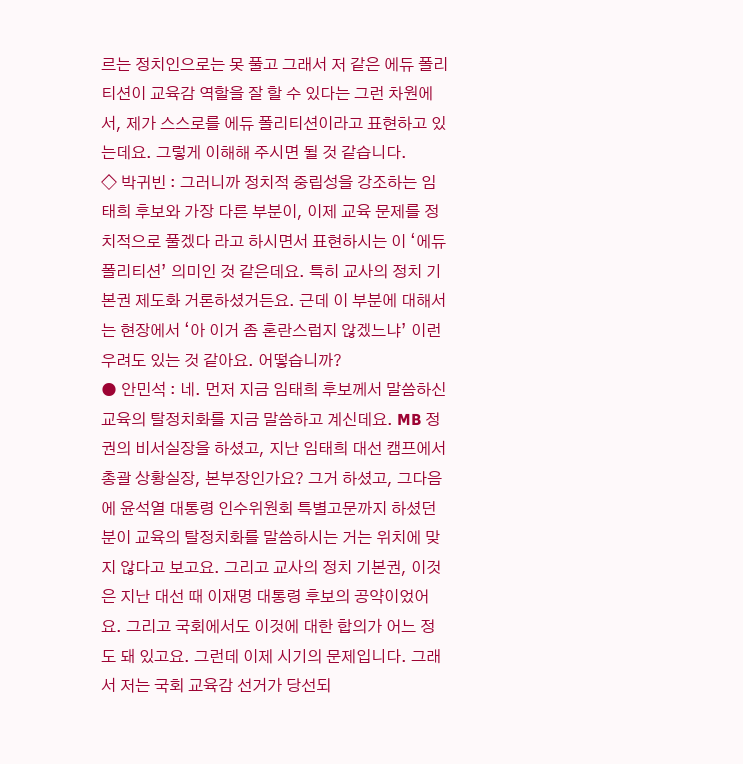르는 정치인으로는 못 풀고 그래서 저 같은 에듀 폴리티션이 교육감 역할을 잘 할 수 있다는 그런 차원에서, 제가 스스로를 에듀 폴리티션이라고 표현하고 있는데요. 그렇게 이해해 주시면 될 것 같습니다.
◇ 박귀빈 : 그러니까 정치적 중립성을 강조하는 임태희 후보와 가장 다른 부분이, 이제 교육 문제를 정치적으로 풀겠다 라고 하시면서 표현하시는 이 ‘에듀 폴리티션’ 의미인 것 같은데요. 특히 교사의 정치 기본권 제도화 거론하셨거든요. 근데 이 부분에 대해서는 현장에서 ‘아 이거 좀 혼란스럽지 않겠느냐’ 이런 우려도 있는 것 같아요. 어떻습니까?
● 안민석 : 네. 먼저 지금 임태희 후보께서 말씀하신 교육의 탈정치화를 지금 말씀하고 계신데요. MB 정권의 비서실장을 하셨고, 지난 임태희 대선 캠프에서 총괄 상황실장, 본부장인가요? 그거 하셨고, 그다음에 윤석열 대통령 인수위원회 특별고문까지 하셨던 분이 교육의 탈정치화를 말씀하시는 거는 위치에 맞지 않다고 보고요. 그리고 교사의 정치 기본권, 이것은 지난 대선 때 이재명 대통령 후보의 공약이었어요. 그리고 국회에서도 이것에 대한 합의가 어느 정도 돼 있고요. 그런데 이제 시기의 문제입니다. 그래서 저는 국회 교육감 선거가 당선되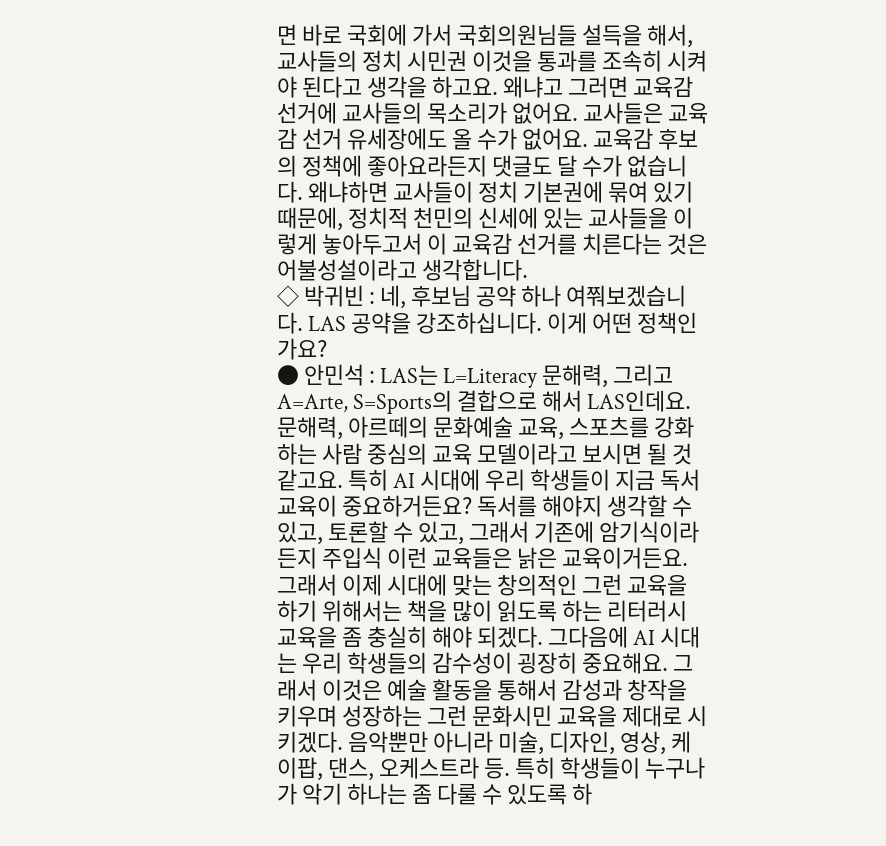면 바로 국회에 가서 국회의원님들 설득을 해서, 교사들의 정치 시민권 이것을 통과를 조속히 시켜야 된다고 생각을 하고요. 왜냐고 그러면 교육감 선거에 교사들의 목소리가 없어요. 교사들은 교육감 선거 유세장에도 올 수가 없어요. 교육감 후보의 정책에 좋아요라든지 댓글도 달 수가 없습니다. 왜냐하면 교사들이 정치 기본권에 묶여 있기 때문에, 정치적 천민의 신세에 있는 교사들을 이렇게 놓아두고서 이 교육감 선거를 치른다는 것은 어불성설이라고 생각합니다.
◇ 박귀빈 : 네, 후보님 공약 하나 여쭤보겠습니다. LAS 공약을 강조하십니다. 이게 어떤 정책인가요?
● 안민석 : LAS는 L=Literacy 문해력, 그리고 A=Arte, S=Sports의 결합으로 해서 LAS인데요. 문해력, 아르떼의 문화예술 교육, 스포츠를 강화하는 사람 중심의 교육 모델이라고 보시면 될 것 같고요. 특히 AI 시대에 우리 학생들이 지금 독서 교육이 중요하거든요? 독서를 해야지 생각할 수 있고, 토론할 수 있고, 그래서 기존에 암기식이라든지 주입식 이런 교육들은 낡은 교육이거든요. 그래서 이제 시대에 맞는 창의적인 그런 교육을 하기 위해서는 책을 많이 읽도록 하는 리터러시 교육을 좀 충실히 해야 되겠다. 그다음에 AI 시대는 우리 학생들의 감수성이 굉장히 중요해요. 그래서 이것은 예술 활동을 통해서 감성과 창작을 키우며 성장하는 그런 문화시민 교육을 제대로 시키겠다. 음악뿐만 아니라 미술, 디자인, 영상, 케이팝, 댄스, 오케스트라 등. 특히 학생들이 누구나가 악기 하나는 좀 다룰 수 있도록 하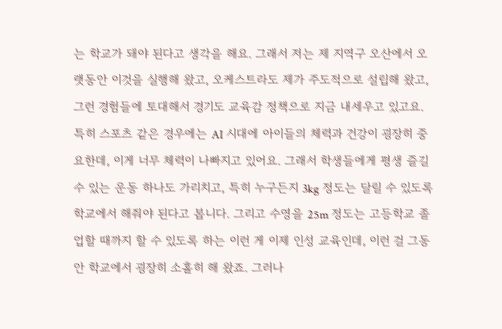는 학교가 돼야 된다고 생각을 해요. 그래서 저는 제 지역구 오산에서 오랫동안 이것을 실행해 왔고, 오케스트라도 제가 주도적으로 설립해 왔고, 그런 경험들에 토대해서 경기도 교육감 정책으로 지금 내세우고 있고요. 특히 스포츠 같은 경우에는 AI 시대에 아이들의 체력과 건강이 굉장히 중요한데, 이게 너무 체력이 나빠지고 있어요. 그래서 학생들에게 평생 즐길 수 있는 운동 하나도 가리치고, 특히 누구든지 3kg 정도는 달릴 수 있도록 학교에서 해줘야 된다고 봅니다. 그리고 수영을 25m 정도는 고등학교 졸업할 때까지 할 수 있도록 하는 이런 게 이제 인성 교육인데, 이런 걸 그동안 학교에서 굉장히 소홀히 해 왔죠. 그러나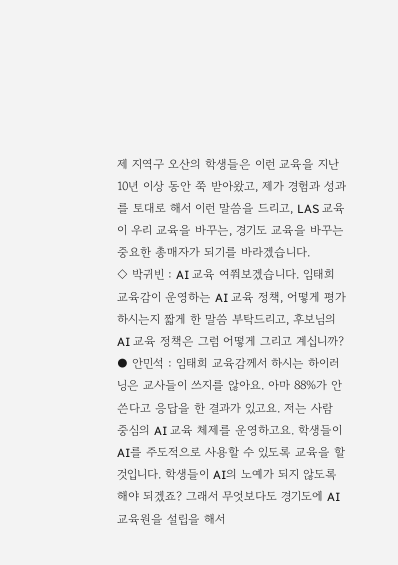제 지역구 오산의 학생들은 이런 교육을 지난 10년 이상 동안 쭉 받아왔고, 제가 경험과 성과를 토대로 해서 이런 말씀을 드리고, LAS 교육이 우리 교육을 바꾸는, 경기도 교육을 바꾸는 중요한 총매자가 되기를 바라겠습니다.
◇ 박귀빈 : AI 교육 여쭤보겠습니다. 임태희 교육감이 운영하는 AI 교육 정책, 어떻게 평가하시는지 짧게 한 말씀 부탁드리고, 후보님의 AI 교육 정책은 그럼 어떻게 그리고 계십니까?
● 안민석 : 임태희 교육감께서 하시는 하이러닝은 교사들이 쓰지를 않아요. 아마 88%가 안 쓴다고 응답을 한 결과가 있고요. 저는 사람 중심의 AI 교육 체제를 운영하고요. 학생들이 AI를 주도적으로 사용할 수 있도록 교육을 할 것입니다. 학생들이 AI의 노예가 되지 않도록 해야 되겠죠? 그래서 무엇보다도 경기도에 AI 교육원을 설립을 해서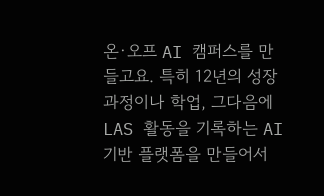온·오프 AI 캠퍼스를 만들고요. 특히 12년의 성장 과정이나 학업, 그다음에 LAS 활동을 기록하는 AI 기반 플랫폼을 만들어서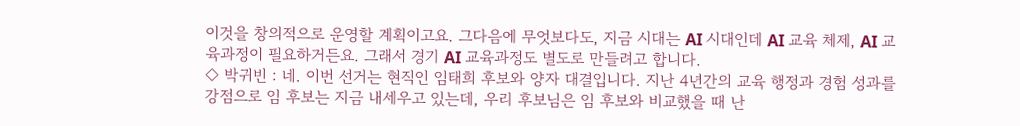이것을 창의적으로 운영할 계획이고요. 그다음에 무엇보다도, 지금 시대는 AI 시대인데 AI 교육 체제, AI 교육과정이 필요하거든요. 그래서 경기 AI 교육과정도 별도로 만들려고 합니다.
◇ 박귀빈 : 네. 이번 선거는 현직인 임태희 후보와 양자 대결입니다. 지난 4년간의 교육 행정과 경험 성과를 강점으로 임 후보는 지금 내세우고 있는데, 우리 후보님은 임 후보와 비교했을 때 난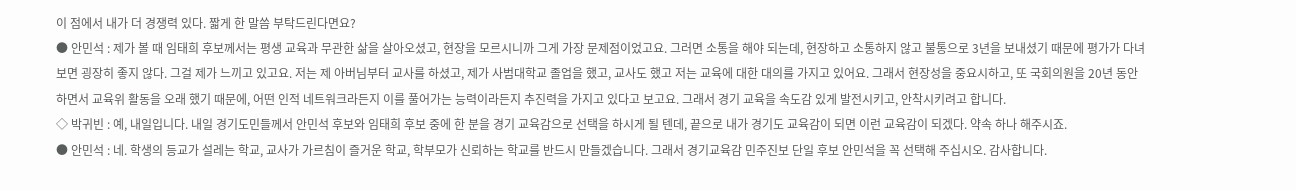이 점에서 내가 더 경쟁력 있다. 짧게 한 말씀 부탁드린다면요?
● 안민석 : 제가 볼 때 임태희 후보께서는 평생 교육과 무관한 삶을 살아오셨고, 현장을 모르시니까 그게 가장 문제점이었고요. 그러면 소통을 해야 되는데, 현장하고 소통하지 않고 불통으로 3년을 보내셨기 때문에 평가가 다녀 보면 굉장히 좋지 않다. 그걸 제가 느끼고 있고요. 저는 제 아버님부터 교사를 하셨고, 제가 사범대학교 졸업을 했고, 교사도 했고 저는 교육에 대한 대의를 가지고 있어요. 그래서 현장성을 중요시하고, 또 국회의원을 20년 동안 하면서 교육위 활동을 오래 했기 때문에, 어떤 인적 네트워크라든지 이를 풀어가는 능력이라든지 추진력을 가지고 있다고 보고요. 그래서 경기 교육을 속도감 있게 발전시키고, 안착시키려고 합니다.
◇ 박귀빈 : 예, 내일입니다. 내일 경기도민들께서 안민석 후보와 임태희 후보 중에 한 분을 경기 교육감으로 선택을 하시게 될 텐데, 끝으로 내가 경기도 교육감이 되면 이런 교육감이 되겠다. 약속 하나 해주시죠.
● 안민석 : 네. 학생의 등교가 설레는 학교, 교사가 가르침이 즐거운 학교, 학부모가 신뢰하는 학교를 반드시 만들겠습니다. 그래서 경기교육감 민주진보 단일 후보 안민석을 꼭 선택해 주십시오. 감사합니다.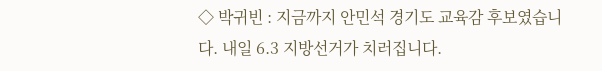◇ 박귀빈 : 지금까지 안민석 경기도 교육감 후보였습니다. 내일 6.3 지방선거가 치러집니다.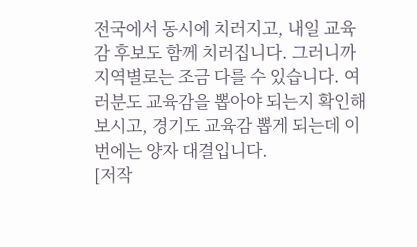전국에서 동시에 치러지고, 내일 교육감 후보도 함께 치러집니다. 그러니까 지역별로는 조금 다를 수 있습니다. 여러분도 교육감을 뽑아야 되는지 확인해 보시고, 경기도 교육감 뽑게 되는데 이번에는 양자 대결입니다.
[저작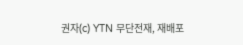권자(c) YTN 무단전재, 재배포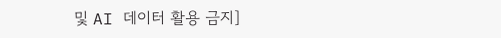및 AI 데이터 활용 금지]